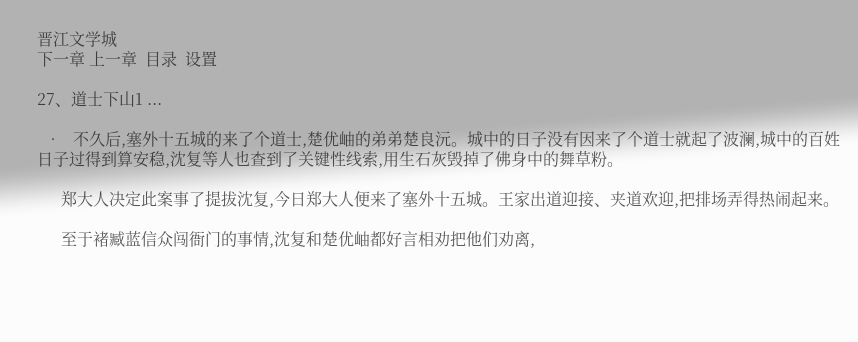晋江文学城
下一章 上一章  目录  设置

27、道士下山1 ...

  •   不久后,塞外十五城的来了个道士,楚优岫的弟弟楚良沅。城中的日子没有因来了个道士就起了波澜,城中的百姓日子过得到算安稳,沈复等人也查到了关键性线索,用生石灰毁掉了佛身中的舞草粉。

      郑大人决定此案事了提拔沈复,今日郑大人便来了塞外十五城。王家出道迎接、夹道欢迎,把排场弄得热闹起来。

      至于褚臧蓝信众闯衙门的事情,沈复和楚优岫都好言相劝把他们劝离,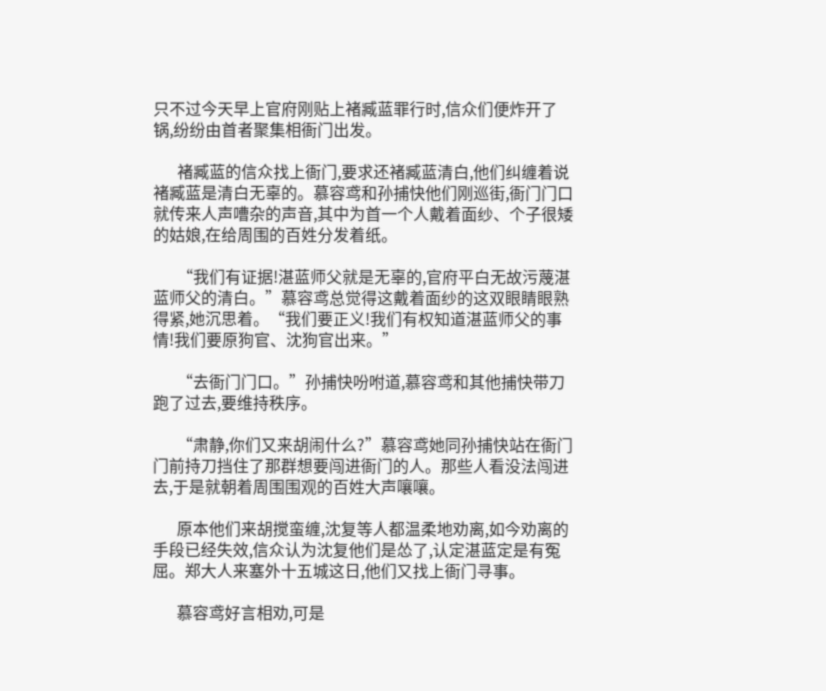只不过今天早上官府刚贴上褚臧蓝罪行时,信众们便炸开了锅,纷纷由首者聚集相衙门出发。

      褚臧蓝的信众找上衙门,要求还褚臧蓝清白,他们纠缠着说褚臧蓝是清白无辜的。慕容鸢和孙捕快他们刚巡街,衙门门口就传来人声嘈杂的声音,其中为首一个人戴着面纱、个子很矮的姑娘,在给周围的百姓分发着纸。

      “我们有证据!湛蓝师父就是无辜的,官府平白无故污蔑湛蓝师父的清白。”慕容鸢总觉得这戴着面纱的这双眼睛眼熟得紧,她沉思着。“我们要正义!我们有权知道湛蓝师父的事情!我们要原狗官、沈狗官出来。”

      “去衙门门口。”孙捕快吩咐道,慕容鸢和其他捕快带刀跑了过去,要维持秩序。

      “肃静,你们又来胡闹什么?”慕容鸢她同孙捕快站在衙门门前持刀挡住了那群想要闯进衙门的人。那些人看没法闯进去,于是就朝着周围围观的百姓大声嚷嚷。

      原本他们来胡搅蛮缠,沈复等人都温柔地劝离,如今劝离的手段已经失效,信众认为沈复他们是怂了,认定湛蓝定是有冤屈。郑大人来塞外十五城这日,他们又找上衙门寻事。

      慕容鸢好言相劝,可是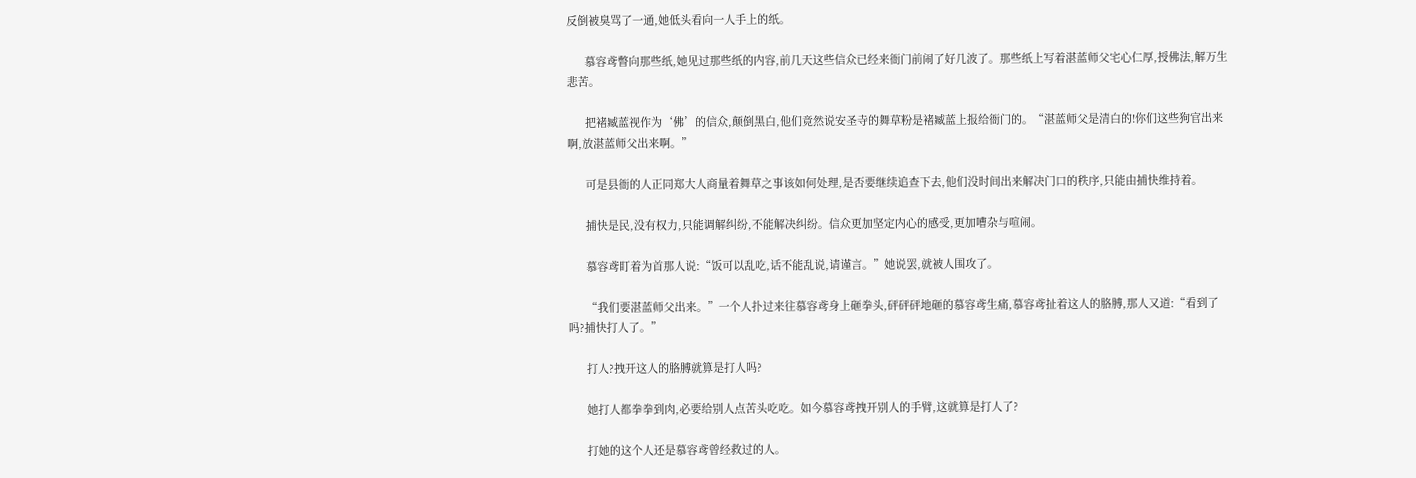反倒被臭骂了一通,她低头看向一人手上的纸。

      慕容鸢瞥向那些纸,她见过那些纸的内容,前几天这些信众已经来衙门前闹了好几波了。那些纸上写着湛蓝师父宅心仁厚,授佛法,解万生悲苦。

      把褚臧蓝视作为‘佛’的信众,颠倒黑白,他们竟然说安圣寺的舞草粉是褚臧蓝上报给衙门的。“湛蓝师父是清白的!你们这些狗官出来啊,放湛蓝师父出来啊。”

      可是县衙的人正同郑大人商量着舞草之事该如何处理,是否要继续追查下去,他们没时间出来解决门口的秩序,只能由捕快维持着。

      捕快是民,没有权力,只能调解纠纷,不能解决纠纷。信众更加坚定内心的感受,更加嘈杂与喧闹。

      慕容鸢盯着为首那人说:“饭可以乱吃,话不能乱说,请谨言。”她说罢,就被人围攻了。

      “我们要湛蓝师父出来。”一个人扑过来往慕容鸢身上砸拳头,砰砰砰地砸的慕容鸢生痛,慕容鸢扯着这人的胳膊,那人又道:“看到了吗?捕快打人了。”

      打人?拽开这人的胳膊就算是打人吗?

      她打人都拳拳到肉,必要给别人点苦头吃吃。如今慕容鸢拽开别人的手臂,这就算是打人了?

      打她的这个人还是慕容鸢曾经救过的人。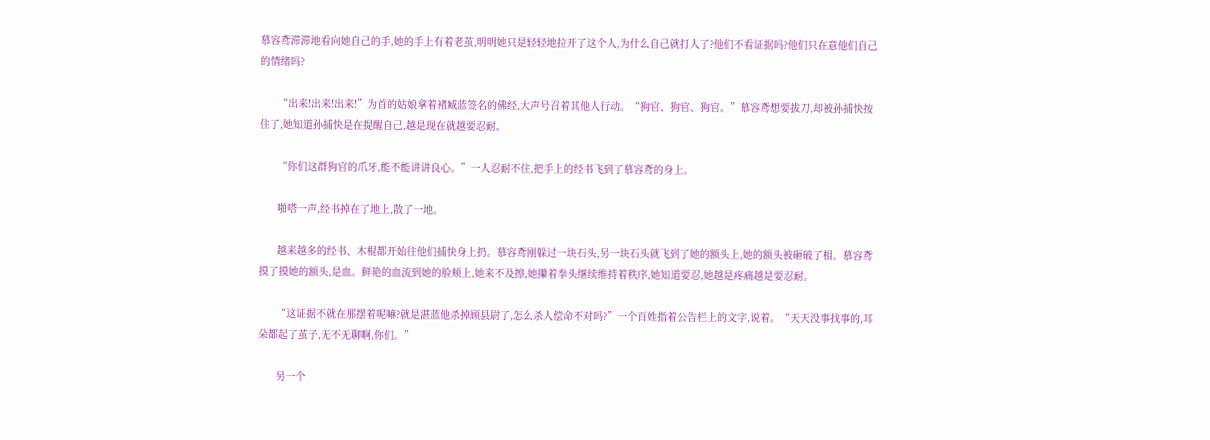慕容鸢滞滞地看向她自己的手,她的手上有着老茧,明明她只是轻轻地拉开了这个人,为什么自己就打人了?他们不看证据吗?他们只在意他们自己的情绪吗?

      “出来!出来!出来!”为首的姑娘拿着褚臧蓝签名的佛经,大声号召着其他人行动。“狗官、狗官、狗官。”慕容鸢想要拔刀,却被孙捕快按住了,她知道孙捕快是在提醒自己,越是现在就越要忍耐。

      “你们这群狗官的爪牙,能不能讲讲良心。”一人忍耐不住,把手上的经书飞到了慕容鸢的身上。

      啪嗒一声,经书掉在了地上,散了一地。

      越来越多的经书、木棍都开始往他们捕快身上扔。慕容鸢刚躲过一块石头,另一块石头就飞到了她的额头上,她的额头被砸破了相。慕容鸢摸了摸她的额头,是血。鲜艳的血流到她的脸颊上,她来不及擦,她攥着拳头继续维持着秩序,她知道要忍,她越是疼痛越是要忍耐。

      “这证据不就在那摆着呢嘛?就是湛蓝他杀掉顾县尉了,怎么杀人偿命不对吗?”一个百姓指着公告栏上的文字,说着。“天天没事找事的,耳朵都起了茧子,无不无聊啊,你们。”

      另一个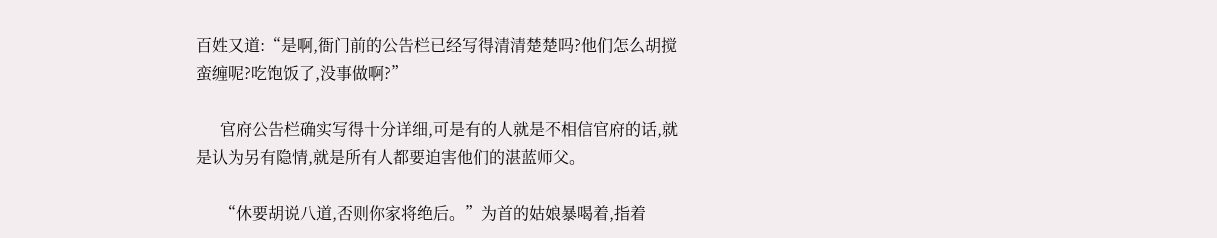百姓又道:“是啊,衙门前的公告栏已经写得清清楚楚吗?他们怎么胡搅蛮缠呢?吃饱饭了,没事做啊?”

      官府公告栏确实写得十分详细,可是有的人就是不相信官府的话,就是认为另有隐情,就是所有人都要迫害他们的湛蓝师父。

      “休要胡说八道,否则你家将绝后。”为首的姑娘暴喝着,指着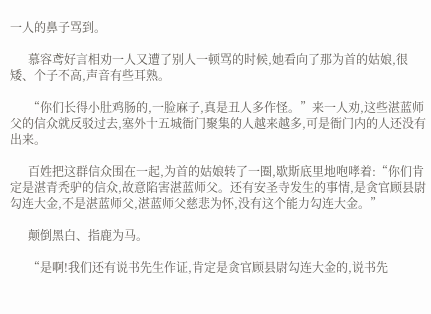一人的鼻子骂到。

      慕容鸢好言相劝一人又遭了别人一顿骂的时候,她看向了那为首的姑娘,很矮、个子不高,声音有些耳熟。

      “你们长得小肚鸡肠的,一脸麻子,真是丑人多作怪。”来一人劝,这些湛蓝师父的信众就反驳过去,塞外十五城衙门聚集的人越来越多,可是衙门内的人还没有出来。

      百姓把这群信众围在一起,为首的姑娘转了一圈,歇斯底里地咆哮着:“你们肯定是湛青秃驴的信众,故意陷害湛蓝师父。还有安圣寺发生的事情,是贪官顾县尉勾连大金,不是湛蓝师父,湛蓝师父慈悲为怀,没有这个能力勾连大金。”

      颠倒黑白、指鹿为马。

      “是啊!我们还有说书先生作证,肯定是贪官顾县尉勾连大金的,说书先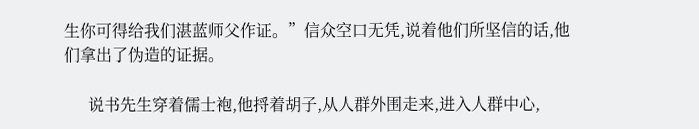生你可得给我们湛蓝师父作证。”信众空口无凭,说着他们所坚信的话,他们拿出了伪造的证据。

      说书先生穿着儒士袍,他捋着胡子,从人群外围走来,进入人群中心,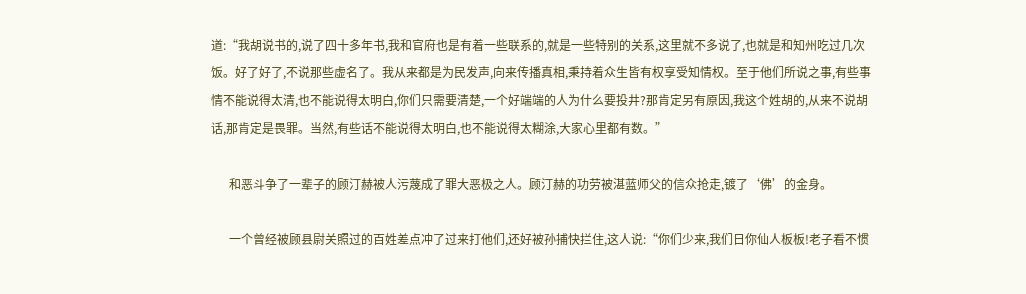道:“我胡说书的,说了四十多年书,我和官府也是有着一些联系的,就是一些特别的关系,这里就不多说了,也就是和知州吃过几次饭。好了好了,不说那些虚名了。我从来都是为民发声,向来传播真相,秉持着众生皆有权享受知情权。至于他们所说之事,有些事情不能说得太清,也不能说得太明白,你们只需要清楚,一个好端端的人为什么要投井?那肯定另有原因,我这个姓胡的,从来不说胡话,那肯定是畏罪。当然,有些话不能说得太明白,也不能说得太糊涂,大家心里都有数。”

      和恶斗争了一辈子的顾汀赫被人污蔑成了罪大恶极之人。顾汀赫的功劳被湛蓝师父的信众抢走,镀了‘佛’的金身。

      一个曾经被顾县尉关照过的百姓差点冲了过来打他们,还好被孙捕快拦住,这人说:“你们少来,我们日你仙人板板!老子看不惯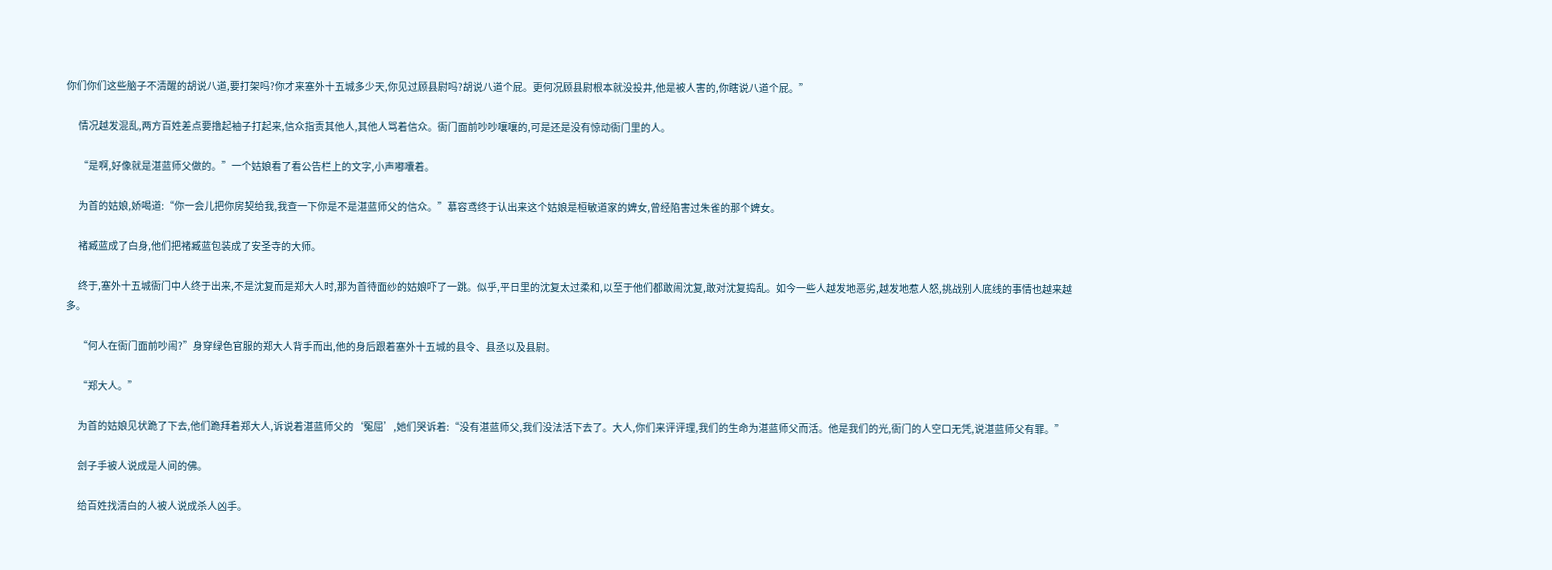你们你们这些脑子不清醒的胡说八道,要打架吗?你才来塞外十五城多少天,你见过顾县尉吗?胡说八道个屁。更何况顾县尉根本就没投井,他是被人害的,你瞎说八道个屁。”

      情况越发混乱,两方百姓差点要撸起袖子打起来,信众指责其他人,其他人骂着信众。衙门面前吵吵嚷嚷的,可是还是没有惊动衙门里的人。

      “是啊,好像就是湛蓝师父做的。”一个姑娘看了看公告栏上的文字,小声嘟囔着。

      为首的姑娘,娇喝道:“你一会儿把你房契给我,我查一下你是不是湛蓝师父的信众。”慕容鸢终于认出来这个姑娘是桓敏道家的婢女,曾经陷害过朱雀的那个婢女。

      褚臧蓝成了白身,他们把褚臧蓝包装成了安圣寺的大师。

      终于,塞外十五城衙门中人终于出来,不是沈复而是郑大人时,那为首待面纱的姑娘吓了一跳。似乎,平日里的沈复太过柔和,以至于他们都敢闹沈复,敢对沈复捣乱。如今一些人越发地恶劣,越发地惹人怒,挑战别人底线的事情也越来越多。

      “何人在衙门面前吵闹?”身穿绿色官服的郑大人背手而出,他的身后跟着塞外十五城的县令、县丞以及县尉。

      “郑大人。”

      为首的姑娘见状跪了下去,他们跪拜着郑大人,诉说着湛蓝师父的‘冤屈’,她们哭诉着:“没有湛蓝师父,我们没法活下去了。大人,你们来评评理,我们的生命为湛蓝师父而活。他是我们的光,衙门的人空口无凭,说湛蓝师父有罪。”

      刽子手被人说成是人间的佛。

      给百姓找清白的人被人说成杀人凶手。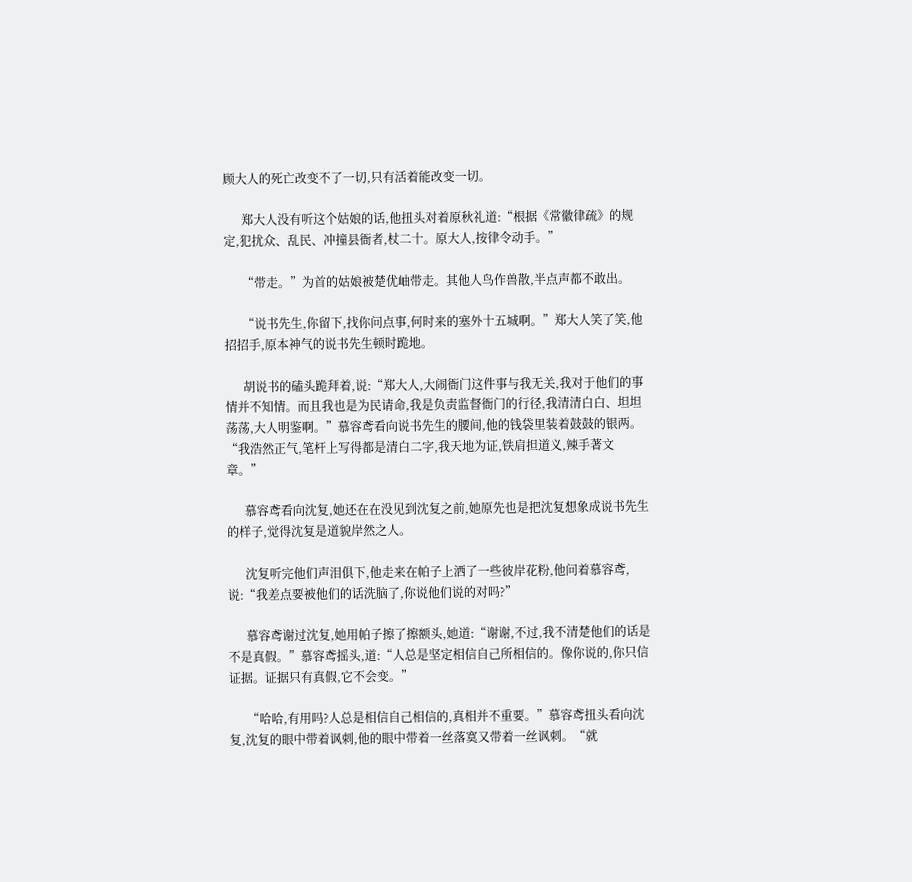顾大人的死亡改变不了一切,只有活着能改变一切。

      郑大人没有听这个姑娘的话,他扭头对着原秋礼道:“根据《常徽律疏》的规定,犯扰众、乱民、冲撞县衙者,杖二十。原大人,按律令动手。”

      “带走。”为首的姑娘被楚优岫带走。其他人鸟作兽散,半点声都不敢出。

      “说书先生,你留下,找你问点事,何时来的塞外十五城啊。”郑大人笑了笑,他招招手,原本神气的说书先生顿时跪地。

      胡说书的磕头跪拜着,说:“郑大人,大闹衙门这件事与我无关,我对于他们的事情并不知情。而且我也是为民请命,我是负责监督衙门的行径,我清清白白、坦坦荡荡,大人明鉴啊。”慕容鸢看向说书先生的腰间,他的钱袋里装着鼓鼓的银两。“我浩然正气,笔杆上写得都是清白二字,我天地为证,铁肩担道义,辣手著文章。”

      慕容鸢看向沈复,她还在在没见到沈复之前,她原先也是把沈复想象成说书先生的样子,觉得沈复是道貌岸然之人。

      沈复听完他们声泪俱下,他走来在帕子上洒了一些彼岸花粉,他问着慕容鸢,说:“我差点要被他们的话洗脑了,你说他们说的对吗?”

      慕容鸢谢过沈复,她用帕子擦了擦额头,她道:“谢谢,不过,我不清楚他们的话是不是真假。”慕容鸢摇头,道:“人总是坚定相信自己所相信的。像你说的,你只信证据。证据只有真假,它不会变。”

      “哈哈,有用吗?人总是相信自己相信的,真相并不重要。”慕容鸢扭头看向沈复,沈复的眼中带着讽刺,他的眼中带着一丝落寞又带着一丝讽刺。“就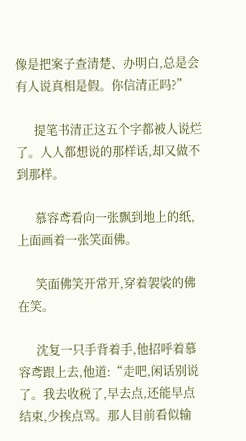像是把案子查清楚、办明白,总是会有人说真相是假。你信清正吗?”

      提笔书清正这五个字都被人说烂了。人人都想说的那样话,却又做不到那样。

      慕容鸢看向一张飘到地上的纸,上面画着一张笑面佛。

      笑面佛笑开常开,穿着袈裟的佛在笑。

      沈复一只手背着手,他招呼着慕容鸢跟上去,他道:“走吧,闲话别说了。我去收税了,早去点,还能早点结束,少挨点骂。那人目前看似输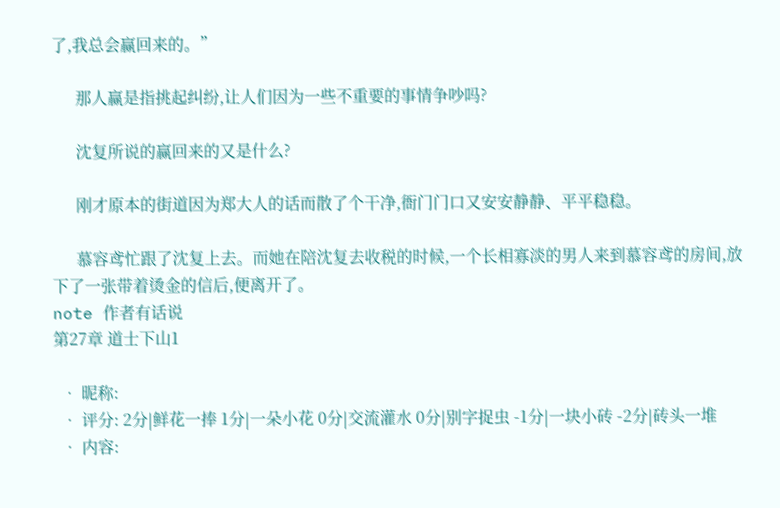了,我总会赢回来的。”

      那人赢是指挑起纠纷,让人们因为一些不重要的事情争吵吗?

      沈复所说的赢回来的又是什么?

      刚才原本的街道因为郑大人的话而散了个干净,衙门门口又安安静静、平平稳稳。

      慕容鸢忙跟了沈复上去。而她在陪沈复去收税的时候,一个长相寡淡的男人来到慕容鸢的房间,放下了一张带着烫金的信后,便离开了。
note 作者有话说
第27章 道士下山1

  • 昵称:
  • 评分: 2分|鲜花一捧 1分|一朵小花 0分|交流灌水 0分|别字捉虫 -1分|一块小砖 -2分|砖头一堆
  • 内容: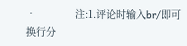•             注:1.评论时输入br/即可换行分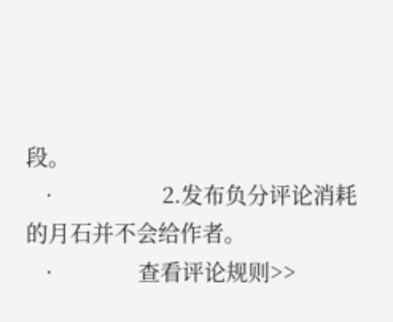段。
  •                 2.发布负分评论消耗的月石并不会给作者。
  •             查看评论规则>>